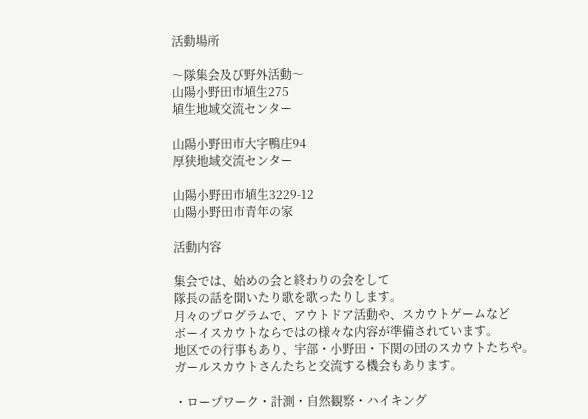活動場所

〜隊集会及び野外活動〜
山陽小野田市埴生275
埴生地域交流センター

山陽小野田市大字鴨庄94
厚狭地域交流センター

山陽小野田市埴生3229-12
山陽小野田市青年の家

活動内容

集会では、始めの会と終わりの会をして
隊長の話を聞いたり歌を歌ったりします。
月々のプログラムで、アウトドア活動や、スカウトゲームなど
ボーイスカウトならではの様々な内容が準備されています。
地区での行事もあり、宇部・小野田・下関の団のスカウトたちや。
ガールスカウトさんたちと交流する機会もあります。

・ロープワーク・計測・自然観察・ハイキング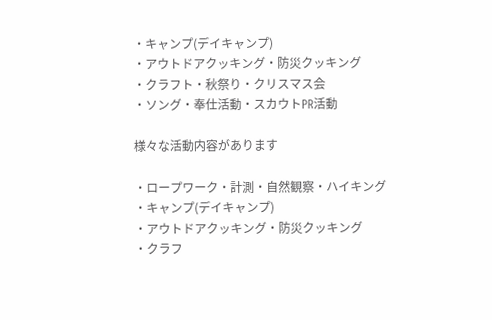・キャンプ(デイキャンプ)
・アウトドアクッキング・防災クッキング
・クラフト・秋祭り・クリスマス会
・ソング・奉仕活動・スカウトPR活動

様々な活動内容があります

・ロープワーク・計測・自然観察・ハイキング
・キャンプ(デイキャンプ)
・アウトドアクッキング・防災クッキング
・クラフ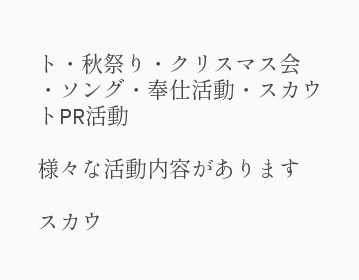ト・秋祭り・クリスマス会
・ソング・奉仕活動・スカウトPR活動

様々な活動内容があります

スカウ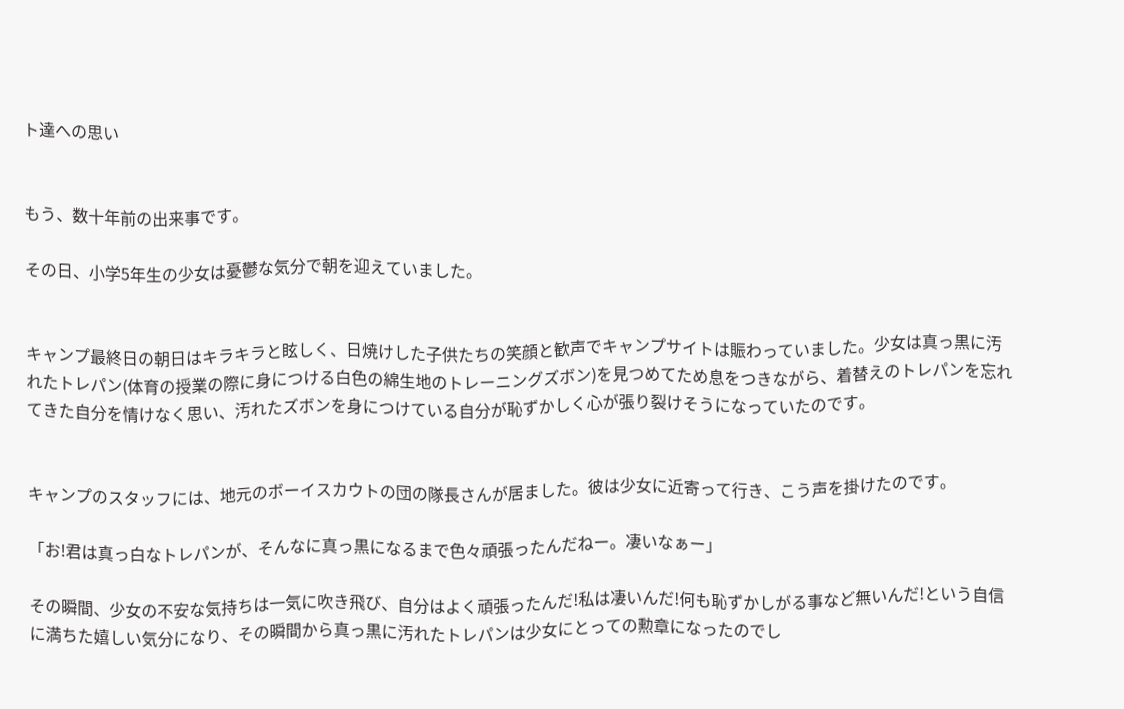ト達への思い


もう、数十年前の出来事です。

その日、小学5年生の少女は憂鬱な気分で朝を迎えていました。


キャンプ最終日の朝日はキラキラと眩しく、日焼けした子供たちの笑顔と歓声でキャンプサイトは賑わっていました。少女は真っ黒に汚れたトレパン(体育の授業の際に身につける白色の綿生地のトレーニングズボン)を見つめてため息をつきながら、着替えのトレパンを忘れてきた自分を情けなく思い、汚れたズボンを身につけている自分が恥ずかしく心が張り裂けそうになっていたのです。


キャンプのスタッフには、地元のボーイスカウトの団の隊長さんが居ました。彼は少女に近寄って行き、こう声を掛けたのです。

「お!君は真っ白なトレパンが、そんなに真っ黒になるまで色々頑張ったんだねー。凄いなぁー」

その瞬間、少女の不安な気持ちは一気に吹き飛び、自分はよく頑張ったんだ!私は凄いんだ!何も恥ずかしがる事など無いんだ!という自信に満ちた嬉しい気分になり、その瞬間から真っ黒に汚れたトレパンは少女にとっての勲章になったのでし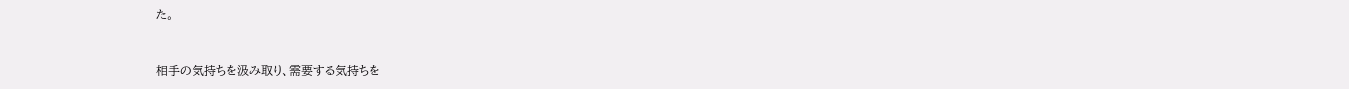た。


相手の気持ちを汲み取り、需要する気持ちを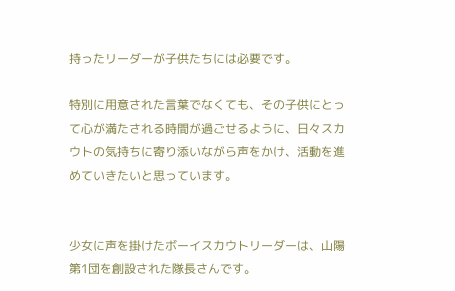持ったリーダーが子供たちには必要です。

特別に用意された言葉でなくても、その子供にとって心が満たされる時間が過ごせるように、日々スカウトの気持ちに寄り添いながら声をかけ、活動を進めていきたいと思っています。


少女に声を掛けたボーイスカウトリーダーは、山陽第1団を創設された隊長さんです。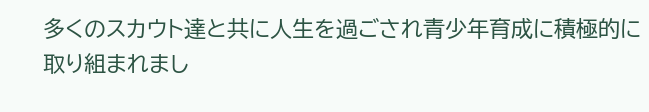多くのスカウト達と共に人生を過ごされ青少年育成に積極的に取り組まれまし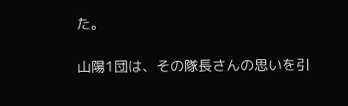た。

山陽1団は、その隊長さんの思いを引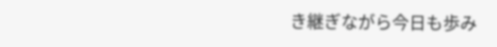き継ぎながら今日も歩み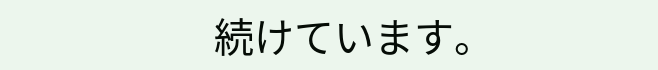続けています。